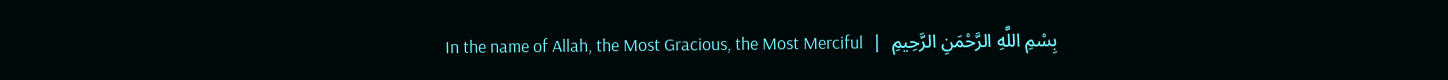بِسْمِ اللَّهِ الرَّحْمَنِ الرَّحِيمِ  |  In the name of Allah, the Most Gracious, the Most Merciful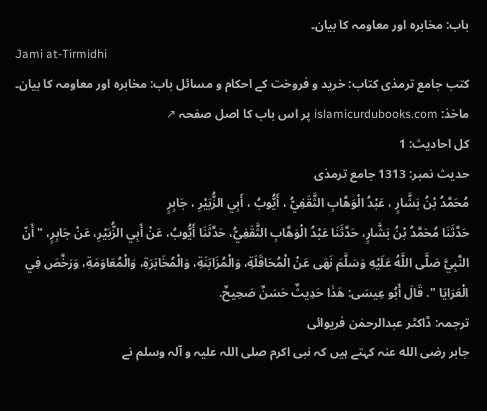باب: مخابرہ اور معاومہ کا بیان۔
Jami at-Tirmidhi
کتب جامع ترمذی کتاب: خرید و فروخت کے احکام و مسائل باب: مخابرہ اور معاومہ کا بیان۔
ماخذ: islamicurdubooks.com پر اس باب کا اصل صفحہ ↗
کل احادیث: 1
حدیث نمبر: 1313 جامع ترمذی
مُحَمَّدُ بْنُ بَشَّارٍ ، عَبْدُ الْوَهَّابِ الثَّقَفِيُّ ، أَيُّوبُ ، أَبِي الزُّبَيْرِ ، جَابِرٍ
حَدَّثَنَا مُحَمَّدُ بْنُ بَشَّارٍ، حَدَّثَنَا عَبْدُ الْوَهَّابِ الثَّقَفِيُّ، حَدَّثَنَا أَيُّوبُ، عَنْ أَبِي الزُّبَيْرِ، عَنْ جَابِرٍ، " أَنّ النَّبِيَّ صَلَّى اللَّهُ عَلَيْهِ وَسَلَّمَ نَهَى عَنْ الْمُحَاقَلَةِ، وَالْمُزَابَنَةِ، وَالْمُخَابَرَةِ، وَالْمُعَاوَمَةِ، وَرَخَّصَ فِي الْعَرَايَا ". قَالَ أَبُو عِيسَى: هَذَا حَدِيثٌ حَسَنٌ صَحِيحٌ.
ترجمہ: ڈاکٹر عبدالرحمٰن فریوائی
جابر رضی الله عنہ کہتے ہیں کہ نبی اکرم صلی اللہ علیہ و آلہ وسلم نے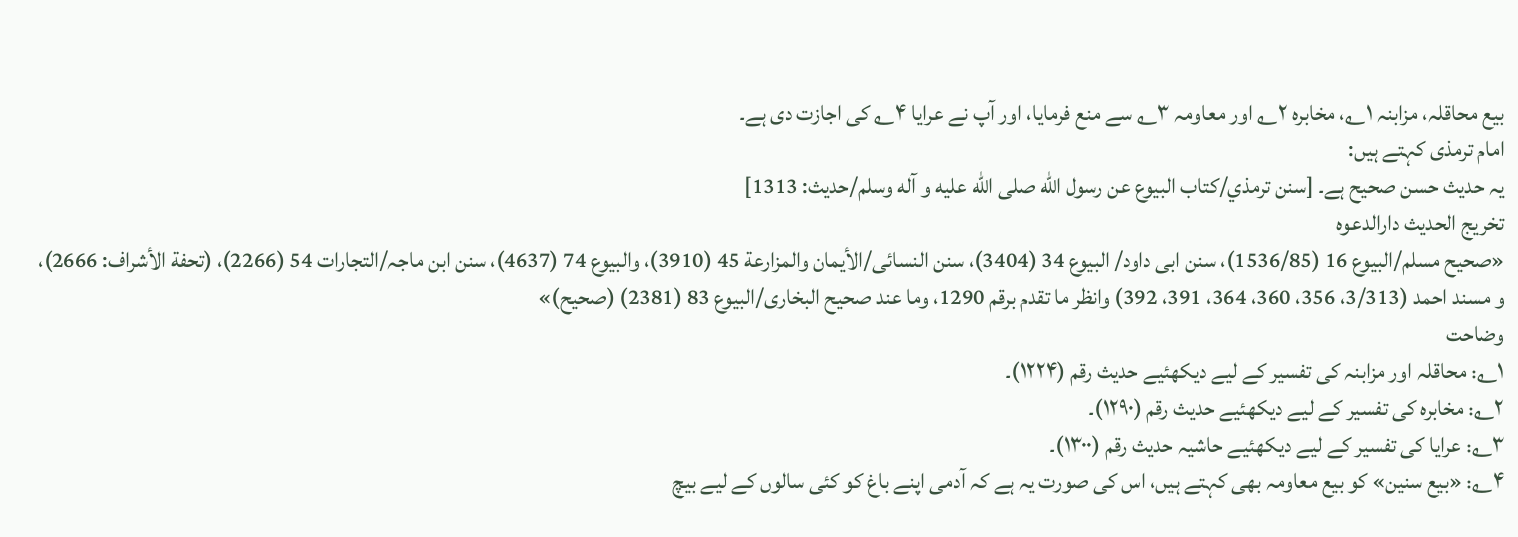بیع محاقلہ، مزابنہ ۱؎، مخابرہ ۲؎ اور معاومہ ۳؎ سے منع فرمایا، اور آپ نے عرایا ۴؎ کی اجازت دی ہے۔
امام ترمذی کہتے ہیں:
یہ حدیث حسن صحیح ہے۔ [سنن ترمذي/كتاب البيوع عن رسول الله صلى الله عليه و آله وسلم/حدیث: 1313]
تخریج الحدیث دارالدعوہ
«صحیح مسلم/البیوع 16 (1536/85)، سنن ابی داود/ البیوع 34 (3404)، سنن النسائی/الأیمان والمزارعة 45 (3910)، والبیوع 74 (4637)، سنن ابن ماجہ/التجارات 54 (2266)، (تحفة الأشراف: 2666)، و مسند احمد (3/313، 356، 360، 364، 391، 392) وانظر ما تقدم برقم 1290، وما عند صحیح البخاری/البیوع 83 (2381) (صحیح)»
وضاحت
۱؎: محاقلہ اور مزابنہ کی تفسیر کے لیے دیکھئیے حدیث رقم (۱۲۲۴)۔
۲؎: مخابرہ کی تفسیر کے لیے دیکھئیے حدیث رقم (۱۲۹۰)۔
۳؎: عرایا کی تفسیر کے لیے دیکھئیے حاشیہ حدیث رقم (۱۳۰۰)۔
۴؎: «بیع سنین» کو بیع معاومہ بھی کہتے ہیں، اس کی صورت یہ ہے کہ آدمی اپنے باغ کو کئی سالوں کے لیے بیچ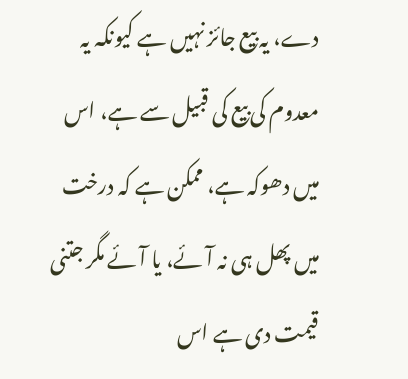دے، یہ بیع جائز نہیں ہے کیونکہ یہ معدوم کی بیع کی قبیل سے ہے، اس میں دھوکہ ہے، ممکن ہے کہ درخت میں پھل ہی نہ آئے، یا آئے مگر جتنی قیمت دی ہے اس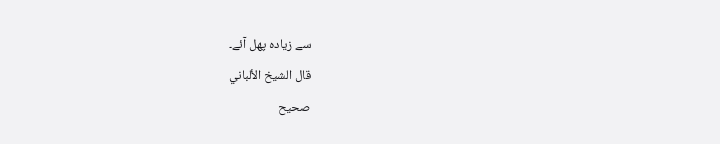سے زیادہ پھل آئے۔
قال الشيخ الألباني
صحيح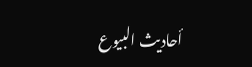أحاديث البيوع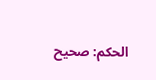الحكم: صحيح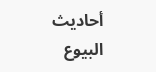أحاديث البيوع